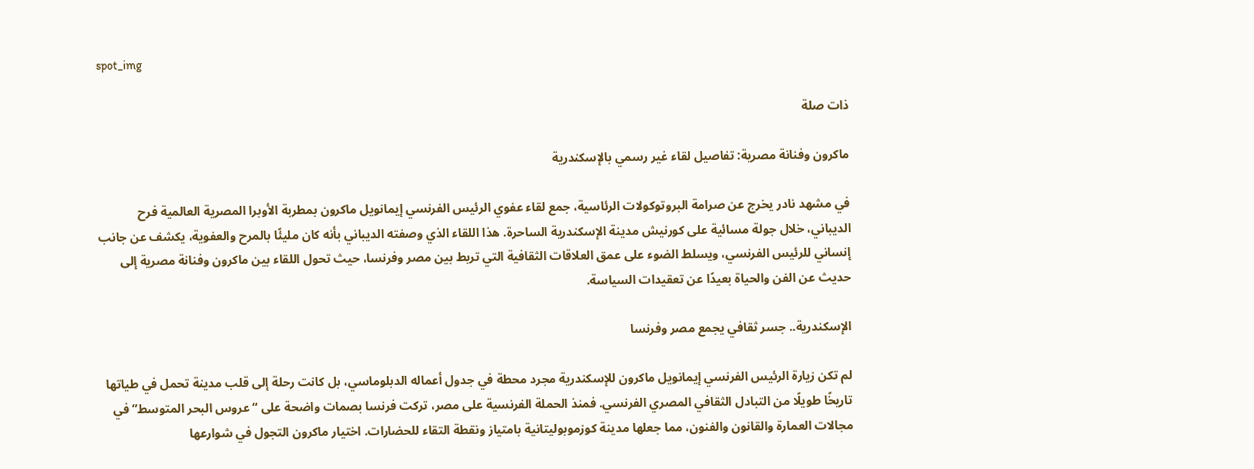spot_img

ذات صلة

ماكرون وفنانة مصرية: تفاصيل لقاء غير رسمي بالإسكندرية

في مشهد نادر يخرج عن صرامة البروتوكولات الرئاسية، جمع لقاء عفوي الرئيس الفرنسي إيمانويل ماكرون بمطربة الأوبرا المصرية العالمية فرح الديباني، خلال جولة مسائية على كورنيش مدينة الإسكندرية الساحرة. هذا اللقاء الذي وصفته الديباني بأنه كان مليئًا بالمرح والعفوية، يكشف عن جانب إنساني للرئيس الفرنسي، ويسلط الضوء على عمق العلاقات الثقافية التي تربط بين مصر وفرنسا، حيث تحول اللقاء بين ماكرون وفنانة مصرية إلى حديث عن الفن والحياة بعيدًا عن تعقيدات السياسة.

الإسكندرية.. جسر ثقافي يجمع مصر وفرنسا

لم تكن زيارة الرئيس الفرنسي إيمانويل ماكرون للإسكندرية مجرد محطة في جدول أعماله الدبلوماسي، بل كانت رحلة إلى قلب مدينة تحمل في طياتها تاريخًا طويلًا من التبادل الثقافي المصري الفرنسي. فمنذ الحملة الفرنسية على مصر، تركت فرنسا بصمات واضحة على “عروس البحر المتوسط” في مجالات العمارة والقانون والفنون، مما جعلها مدينة كوزموبوليتانية بامتياز ونقطة التقاء للحضارات. اختيار ماكرون التجول في شوارعها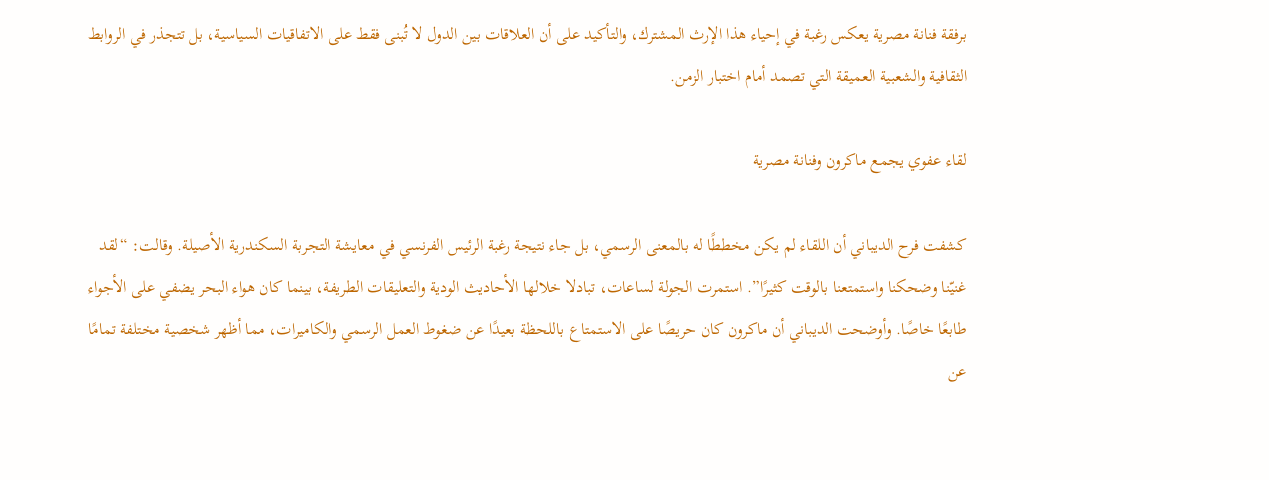برفقة فنانة مصرية يعكس رغبة في إحياء هذا الإرث المشترك، والتأكيد على أن العلاقات بين الدول لا تُبنى فقط على الاتفاقيات السياسية، بل تتجذر في الروابط الثقافية والشعبية العميقة التي تصمد أمام اختبار الزمن.

لقاء عفوي يجمع ماكرون وفنانة مصرية

كشفت فرح الديباني أن اللقاء لم يكن مخططًا له بالمعنى الرسمي، بل جاء نتيجة رغبة الرئيس الفرنسي في معايشة التجربة السكندرية الأصيلة. وقالت: “لقد غنيّنا وضحكنا واستمتعنا بالوقت كثيرًا”. استمرت الجولة لساعات، تبادلا خلالها الأحاديث الودية والتعليقات الطريفة، بينما كان هواء البحر يضفي على الأجواء طابعًا خاصًا. وأوضحت الديباني أن ماكرون كان حريصًا على الاستمتاع باللحظة بعيدًا عن ضغوط العمل الرسمي والكاميرات، مما أظهر شخصية مختلفة تمامًا عن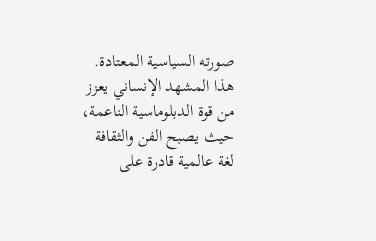صورته السياسية المعتادة. هذا المشهد الإنساني يعزز من قوة الدبلوماسية الناعمة، حيث يصبح الفن والثقافة لغة عالمية قادرة على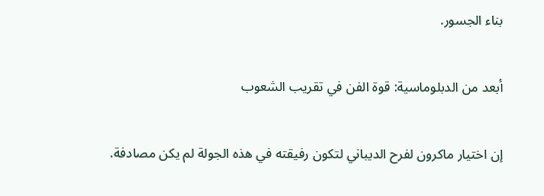بناء الجسور.

أبعد من الدبلوماسية: قوة الفن في تقريب الشعوب

إن اختيار ماكرون لفرح الديباني لتكون رفيقته في هذه الجولة لم يكن مصادفة.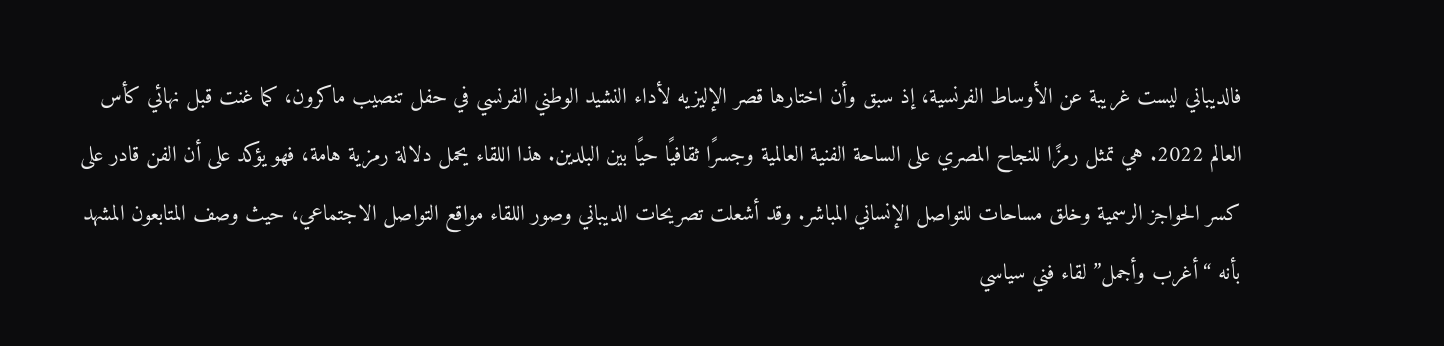فالديباني ليست غريبة عن الأوساط الفرنسية، إذ سبق وأن اختارها قصر الإليزيه لأداء النشيد الوطني الفرنسي في حفل تنصيب ماكرون، كما غنت قبل نهائي كأس العالم 2022. هي تمثل رمزًا للنجاح المصري على الساحة الفنية العالمية وجسرًا ثقافيًا حيًا بين البلدين. هذا اللقاء يحمل دلالة رمزية هامة، فهو يؤكد على أن الفن قادر على كسر الحواجز الرسمية وخلق مساحات للتواصل الإنساني المباشر. وقد أشعلت تصريحات الديباني وصور اللقاء مواقع التواصل الاجتماعي، حيث وصف المتابعون المشهد بأنه “أغرب وأجمل” لقاء فني سياسي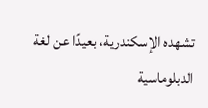تشهده الإسكندرية، بعيدًا عن لغة الدبلوماسية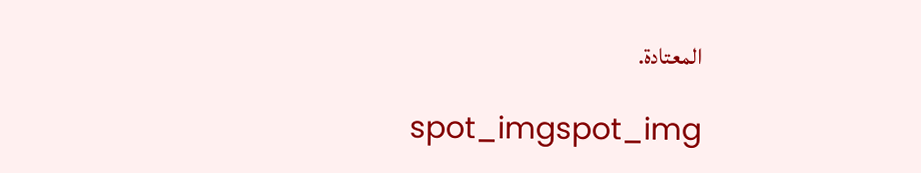المعتادة.

spot_imgspot_img